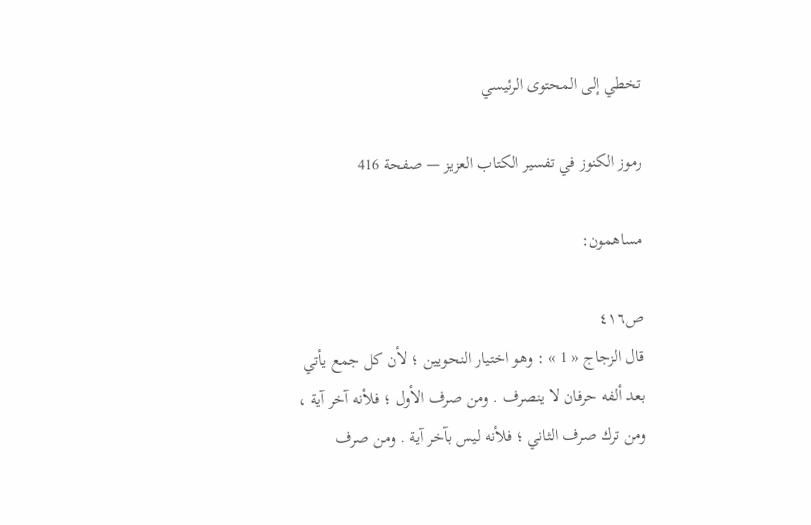تخطي إلى المحتوى الرئيسي

رموز الكنوز في تفسير الكتاب العزيز — صفحة 416

مساهمون:

ص٤١٦
قال الزجاج « 1 » : وهو اختيار النحويين ؛ لأن كل جمع يأتي بعد ألفه حرفان لا ينصرف . ومن صرف الأول ؛ فلأنه آخر آية ، ومن ترك صرف الثاني ؛ فلأنه ليس بآخر آية . ومن صرف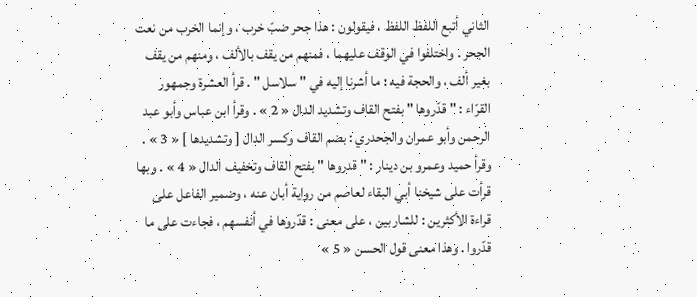الثاني أتبع اللفظ اللفظ ، فيقولون : هذا جحر ضبّ خرب ، وإنما الخرب من نعت الجحر . واختلفوا في الوقف عليهما ، فمنهم من يقف بالألف ، ومنهم من يقف بغير ألف ، والحجة فيه : ما أشرنا إليه في " سلاسل " . قرأ العشرة وجمهور القرّاء : " قدّروها " بفتح القاف وتشديد الدال « 2 » . وقرأ ابن عباس وأبو عبد الرحمن وأبو عمران والجحدري : بضم القاف وكسر الدال [ وتشديدها ] « 3 » . وقرأ حميد وعمرو بن دينار : " قدروها " بفتح القاف وتخفيف الدال « 4 » . وبها قرأت على شيخنا أبي البقاء لعاصم من رواية أبان عنه ، وضمير الفاعل على قراءة الأكثرين : للشاربين ، على معنى : قدّروها في أنفسهم ، فجاءت على ما قدّروا . وهذا معنى قول الحسن « 5 »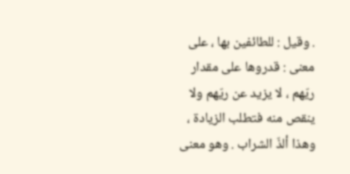. وقيل : للطائفين بها ، على معنى : قدروها على مقدار ريّهم ، لا يزيد عن ريّهم ولا ينقص منه فتطلب الزيادة ، وهذا ألذّ الشراب . وهو معنى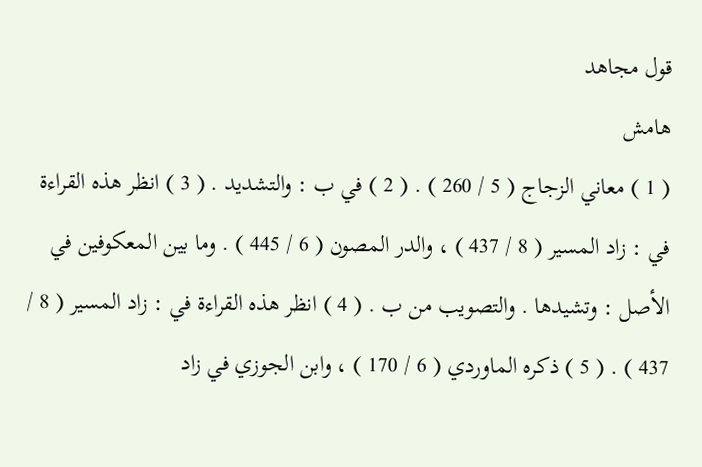قول مجاهد
هامش
( 1 ) معاني الزجاج ( 5 / 260 ) . ( 2 ) في ب : والتشديد . ( 3 ) انظر هذه القراءة في : زاد المسير ( 8 / 437 ) ، والدر المصون ( 6 / 445 ) . وما بين المعكوفين في الأصل : وتشيدها . والتصويب من ب . ( 4 ) انظر هذه القراءة في : زاد المسير ( 8 / 437 ) . ( 5 ) ذكره الماوردي ( 6 / 170 ) ، وابن الجوزي في زاد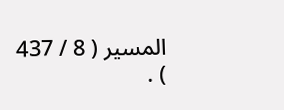المسير ( 8 / 437 ) .